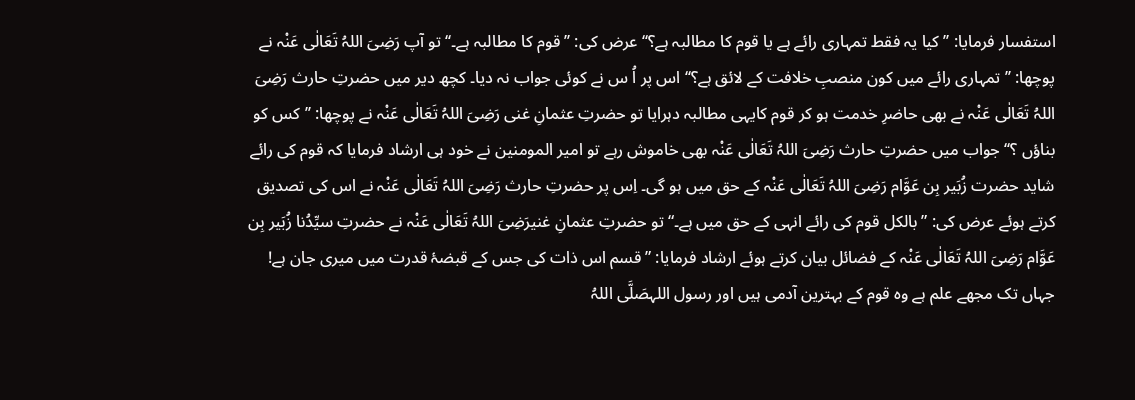استفسار فرمایا: ’’ کیا یہ فقط تمہاری رائے ہے یا قوم کا مطالبہ ہے؟‘‘ عرض کی: ’’قوم کا مطالبہ ہے۔‘‘ تو آپ رَضِیَ اللہُ تَعَالٰی عَنْہ نے پوچھا: ’’ تمہاری رائے میں کون منصبِ خلافت کے لائق ہے؟‘‘ اس پر اُ س نے کوئی جواب نہ دیا۔ کچھ دیر میں حضرتِ حارث رَضِیَ اللہُ تَعَالٰی عَنْہ نے بھی حاضرِ خدمت ہو کر قوم کایہی مطالبہ دہرایا تو حضرتِ عثمانِ غنی رَضِیَ اللہُ تَعَالٰی عَنْہ نے پوچھا: ’’کس کو بناؤں ؟‘‘ جواب میں حضرتِ حارث رَضِیَ اللہُ تَعَالٰی عَنْہ بھی خاموش رہے تو امیر المومنین نے خود ہی ارشاد فرمایا کہ قوم کی رائے شاید حضرت زُبَیر بِن عَوَّام رَضِیَ اللہُ تَعَالٰی عَنْہ کے حق میں ہو گی۔ اِس پر حضرتِ حارث رَضِیَ اللہُ تَعَالٰی عَنْہ نے اس کی تصدیق کرتے ہوئے عرض کی: ”بالکل قوم کی رائے انہی کے حق میں ہے۔“ تو حضرتِ عثمانِ غنیرَضِیَ اللہُ تَعَالٰی عَنْہ نے حضرتِ سیِّدُنا زُبَیر بِن عَوَّام رَضِیَ اللہُ تَعَالٰی عَنْہ کے فضائل بیان کرتے ہوئے ارشاد فرمایا: ”قسم اس ذات کی جس کے قبضۂ قدرت میں میری جان ہے! جہاں تک مجھے علم ہے وہ قوم کے بہترین آدمی ہیں اور رسول اللہصَلَّی اللہُ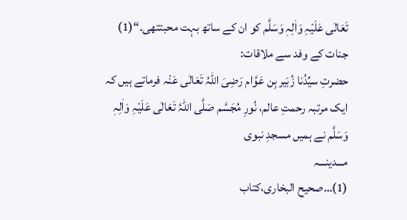تَعَالٰی عَلَیْہِ وَاٰلِہٖ وَسَلَّم کو ان کے ساتھ بہت محبتتھی۔“(1)
جنات کے وفد سے ملاقات:
حضرتِ سیِّدُنا زُبَیر بِن عَوَّام رَضِیَ اللہُ تَعَالٰی عَنْہ فرماتے ہیں کہ ایک مرتبہ رحمتِ عالم، نُورِ مُجَسَّم صَلَّی اللہُ تَعَالٰی عَلَیْہِ وَاٰلِہٖ وَسَلَّم نے ہمیں مسجدِ نبوی
مـــدینـــہ
(1)…صحیح البخاری،کتاب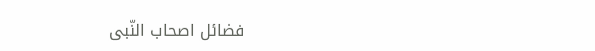فضائل اصحاب النّبی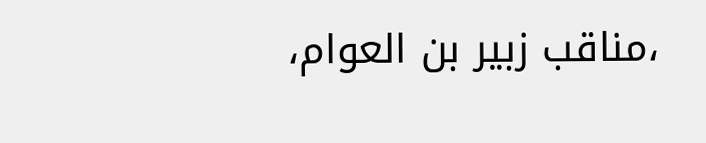،مناقب زبیر بن العوام،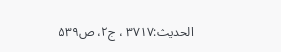الحدیث:۳۷۱۷ ، ج۲، ص۵۳۹